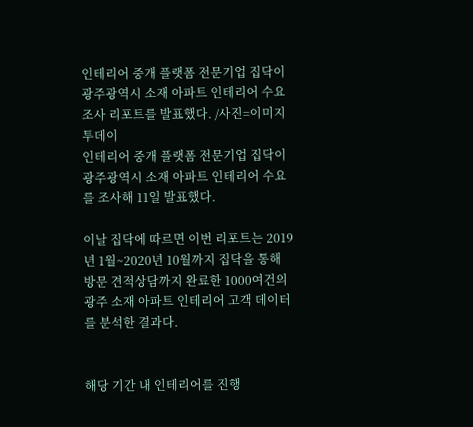인테리어 중개 플랫폼 전문기업 집닥이 광주광역시 소재 아파트 인테리어 수요 조사 리포트를 발표했다. /사진=이미지투데이
인테리어 중개 플랫폼 전문기업 집닥이 광주광역시 소재 아파트 인테리어 수요를 조사해 11일 발표했다.

이날 집닥에 따르면 이번 리포트는 2019년 1월~2020년 10월까지 집닥을 통해 방문 견적상담까지 완료한 1000여건의 광주 소재 아파트 인테리어 고객 데이터를 분석한 결과다.


해당 기간 내 인테리어를 진행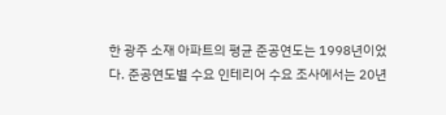한 광주 소재 아파트의 평균 준공연도는 1998년이었다. 준공연도별 수요 인테리어 수요 조사에서는 20년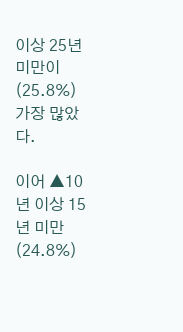이상 25년 미만이 (25.8%) 가장 많았다.

이어 ▲10년 이상 15년 미만(24.8%)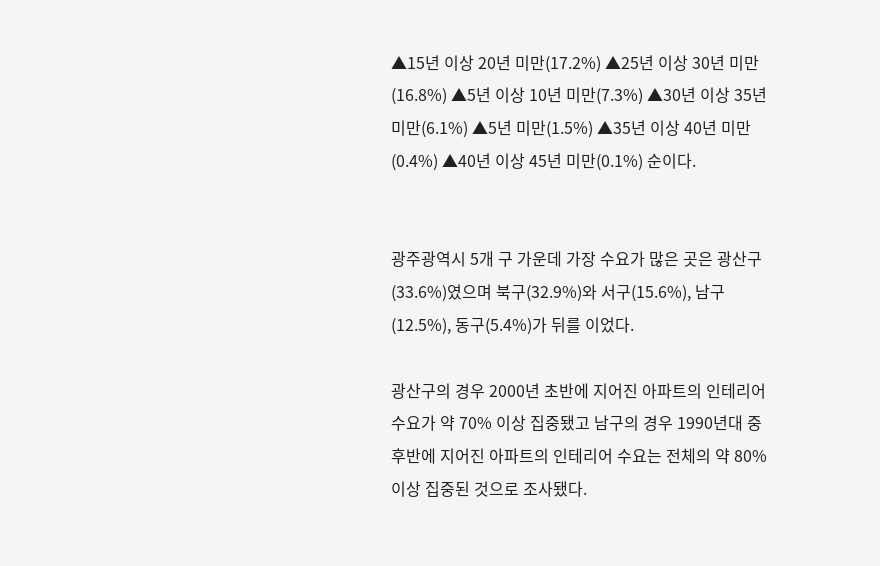▲15년 이상 20년 미만(17.2%) ▲25년 이상 30년 미만(16.8%) ▲5년 이상 10년 미만(7.3%) ▲30년 이상 35년 미만(6.1%) ▲5년 미만(1.5%) ▲35년 이상 40년 미만(0.4%) ▲40년 이상 45년 미만(0.1%) 순이다.


광주광역시 5개 구 가운데 가장 수요가 많은 곳은 광산구(33.6%)였으며 북구(32.9%)와 서구(15.6%), 남구(12.5%), 동구(5.4%)가 뒤를 이었다.

광산구의 경우 2000년 초반에 지어진 아파트의 인테리어 수요가 약 70% 이상 집중됐고 남구의 경우 1990년대 중후반에 지어진 아파트의 인테리어 수요는 전체의 약 80% 이상 집중된 것으로 조사됐다.